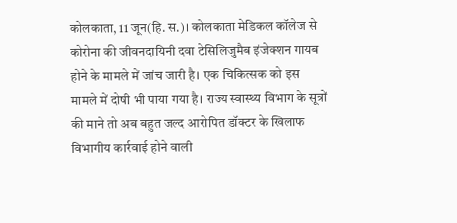कोलकाता, 11 जून(हि. स.)। कोलकाता मेडिकल कॉलेज से कोरोना की जीवनदायिनी दवा टेसिलिजुमैब इंजेक्शन गायब होने के मामले में जांच जारी है। एक चिकित्सक को इस मामले में दोषी भी पाया गया है। राज्य स्वास्थ्य विभाग के सूत्रों की माने तो अब बहुत जल्द आरोपित डॉक्टर के खिलाफ विभागीय कार्रवाई होने वाली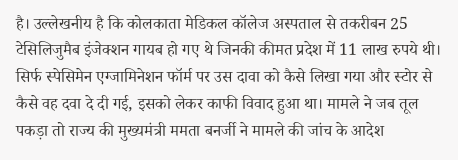है। उल्लेखनीय है कि कोलकाता मेडिकल कॉलेज अस्पताल से तकरीबन 25 टेसिलिजुमैब इंजेक्शन गायब हो गए थे जिनकी कीमत प्रदेश में 11 लाख रुपये थी। सिर्फ स्पेसिमेन एग्जामिनेशन फॉर्म पर उस दावा को कैसे लिखा गया और स्टोर से कैसे वह दवा दे दी गई, इसको लेकर काफी विवाद हुआ था। मामले ने जब तूल पकड़ा तो राज्य की मुख्यमंत्री ममता बनर्जी ने मामले की जांच के आदेश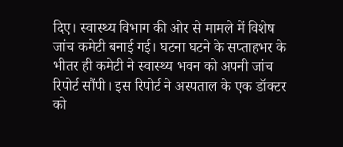दिए। स्वास्थ्य विभाग की ओर से मामले में विशेष जांच कमेटी बनाई गई। घटना घटने के सप्ताहभर के भीतर ही कमेटी ने स्वास्थ्य भवन को अपनी जांच रिपोर्ट सौंपी। इस रिपोर्ट ने अस्पताल के एक डॉक्टर को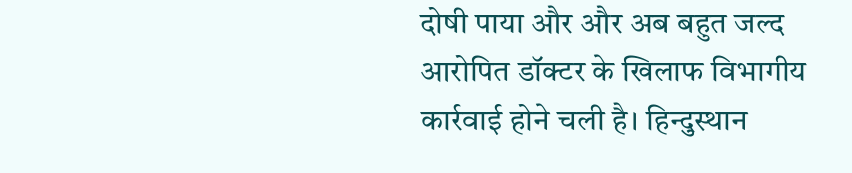दोषी पाया और और अब बहुत जल्द आरोपित डॉक्टर के खिलाफ विभागीय कार्रवाई होने चली है। हिन्दुस्थान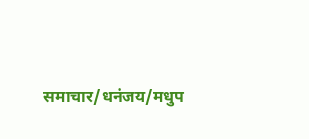समाचार/धनंजय/मधुप